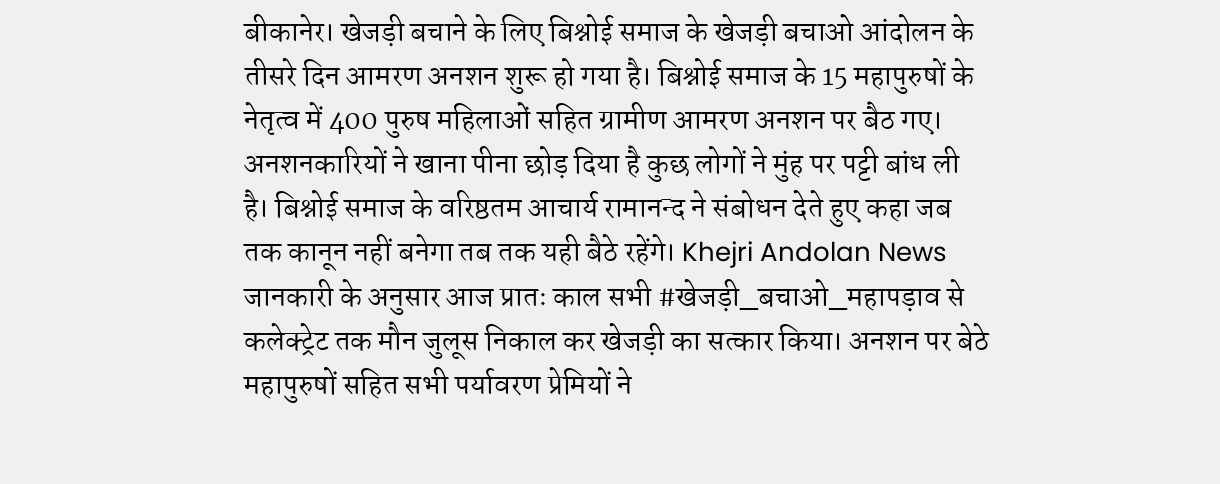बीकानेर। खेजड़ी बचाने के लिए बिश्नोई समाज के खेजड़ी बचाओ आंदोलन के तीसरे दिन आमरण अनशन शुरू हो गया है। बिश्नोई समाज के 15 महापुरुषों के नेतृत्व में 400 पुरुष महिलाओं सहित ग्रामीण आमरण अनशन पर बैठ गए। अनशनकारियों ने खाना पीना छोड़ दिया है कुछ लोगों ने मुंह पर पट्टी बांध ली है। बिश्नोई समाज के वरिष्ठतम आचार्य रामानन्द ने संबोधन देते हुए कहा जब तक कानून नहीं बनेगा तब तक यही बैठे रहेंगे। Khejri Andolan News
जानकारी के अनुसार आज प्रातः काल सभी #खेजड़ी_बचाओ_महापड़ाव से कलेक्ट्रेट तक मौन जुलूस निकाल कर खेजड़ी का सत्कार किया। अनशन पर बेठे महापुरुषों सहित सभी पर्यावरण प्रेमियों ने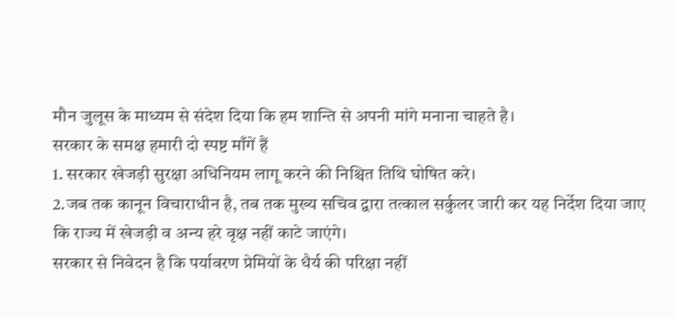मौन जुलूस के माध्यम से संदेश दिया कि हम शान्ति से अपनी मांगे मनाना चाहते है।
सरकार के समक्ष हमारी दो स्पष्ट माँगें हैं
1. सरकार खेजड़ी सुरक्षा अधिनियम लागू करने की निश्चित तिथि घोषित करे।
2.जब तक कानून विचाराधीन है, तब तक मुख्य सचिव द्वारा तत्काल सर्कुलर जारी कर यह निर्देश दिया जाए कि राज्य में खेजड़ी व अन्य हरे वृक्ष नहीं काटे जाएंगे।
सरकार से निवेदन है कि पर्यावरण प्रेमियों के धैर्य की परिक्षा नहीं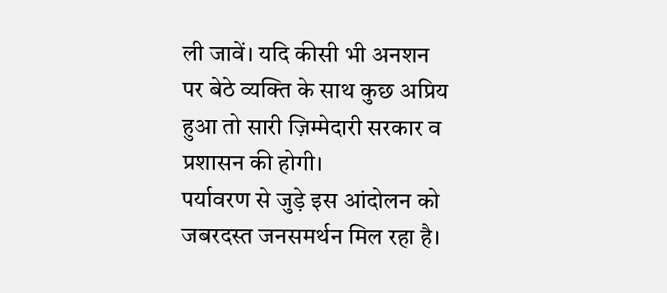ली जावें। यदि कीसी भी अनशन पर बेठे व्यक्ति के साथ कुछ अप्रिय हुआ तो सारी ज़िम्मेदारी सरकार व प्रशासन की होगी।
पर्यावरण से जुड़े इस आंदोलन को जबरदस्त जनसमर्थन मिल रहा है।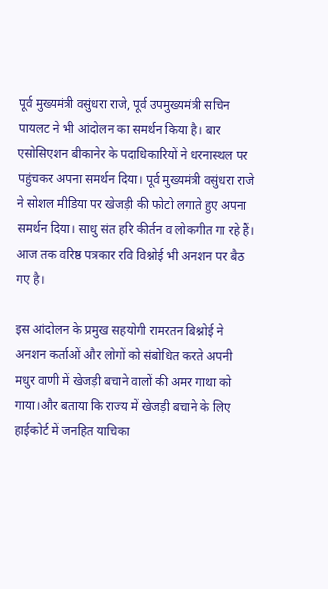पूर्व मुख्यमंत्री वसुंधरा राजे, पूर्व उपमुख्यमंत्री सचिन पायलट ने भी आंदोलन का समर्थन किया है। बार एसोसिएशन बीकानेर के पदाधिकारियों ने धरनास्थल पर पहुंचकर अपना समर्थन दिया। पूर्व मुख्यमंत्री वसुंधरा राजे ने सोशल मीडिया पर खेजड़ी की फोटो लगाते हुए अपना समर्थन दिया। साधु संत हरि कीर्तन व लोकगीत गा रहे हैं। आज तक वरिष्ठ पत्रकार रवि विश्नोई भी अनशन पर बैठ गए है।

इस आंदोलन के प्रमुख सहयोगी रामरतन बिश्नोई ने अनशन कर्ताओं और लोगों को संबोधित करते अपनी मधुर वाणी में खेजड़ी बचाने वालों की अमर गाथा को गाया।और बताया कि राज्य में खेजड़ी बचाने के लिए हाईकोर्ट में जनहित याचिका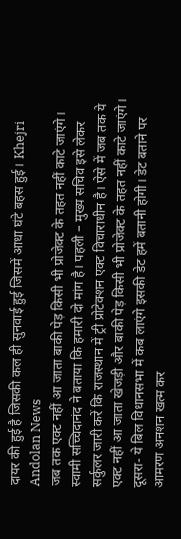दायर की हुई है जिसकी कल ही सुनवाई हुई जिसमें आधा घंटे बहस हुई। Khejri Andolan News
जब तक एक्ट नहीं आ जाता बाकी पेड़ किसी भी प्रोजेक्ट के तहत नहीं काटे जाएंगे।
स्वामी सच्चिदानंद ने बताया कि हमारी दो मांग है। पहली – मुख्य सचिव इसे लेकर सर्कुलर जारी करें कि राजस्थान में ट्री प्रोटेक्शन एक्ट विचाराधीन है। ऐसे में जब तक ये एक्ट नहीं आ जाता खेजड़ी और बाकी पेड़ किसी भी प्रोजेक्ट के तहत नहीं काटे जाएंगे। दूसरा- ये बिल विधानसभा में कब लाएंगे इसकी डेट हमें बतानी होगी। डेट बताने पर आमरण अनशन खत्म कर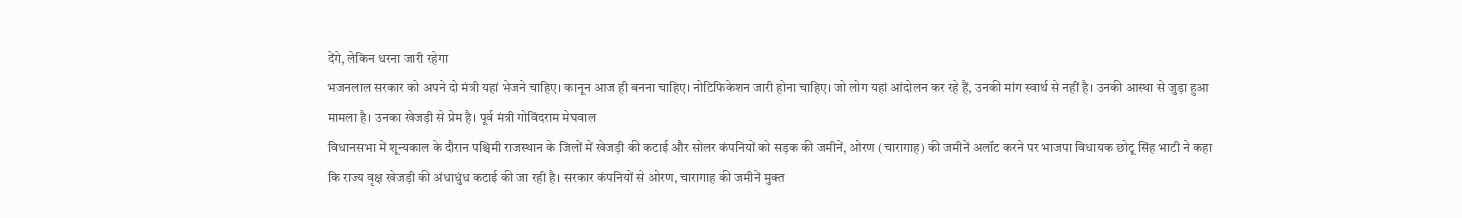देंगे, लेकिन धरना जारी रहेगा
भजनलाल सरकार को अपने दो मंत्री यहां भेजने चाहिए। कानून आज ही बनना चाहिए। नोटिफिकेशन जारी होना चाहिए। जो लोग यहां आंदोलन कर रहे हैं, उनकी मांग स्वार्थ से नहीं है। उनकी आस्था से जुड़ा हुआ मामला है। उनका खेजड़ी से प्रेम है। पूर्व मंत्री गोविंदराम मेघवाल
विधानसभा में शून्यकाल के दौरान पश्चिमी राजस्थान के जिलों में खेजड़ी की कटाई और सोलर कंपनियों को सड़क की जमीनें, ओरण (चारागाह) की जमीनें अलॉट करने पर भाजपा विधायक छोटू सिंह भाटी ने कहा कि राज्य वृक्ष खेजड़ी की अंधाधुंध कटाई की जा रही है। सरकार कंपनियों से ओरण, चारागाह की जमीनें मुक्त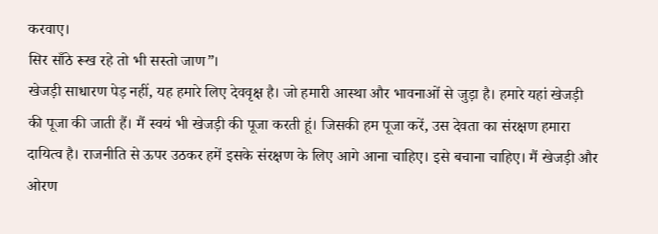करवाए।
सिर साँठे रूख रहे तो भी सस्तो जाण”।
खेजड़ी साधारण पेड़ नहीं, यह हमारे लिए देववृक्ष है। जो हमारी आस्था और भावनाओं से जुड़ा है। हमारे यहां खेजड़ी की पूजा की जाती हैं। मैं स्वयं भी खेजड़ी की पूजा करती हूं। जिसकी हम पूजा करें, उस देवता का संरक्षण हमारा दायित्व है। राजनीति से ऊपर उठकर हमें इसके संरक्षण के लिए आगे आना चाहिए। इसे बचाना चाहिए। मैं खेजड़ी और ओरण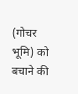(गोचर भूमि) को बचाने की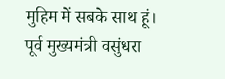मुहिम में सबके साथ हूं। पूर्व मुख्यमंत्री वसुंधरा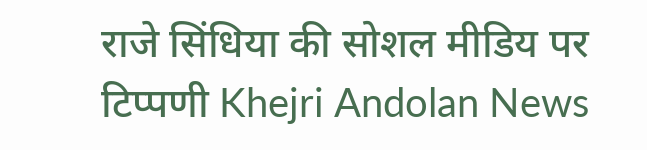राजे सिंधिया की सोशल मीडिय पर टिप्पणी Khejri Andolan News